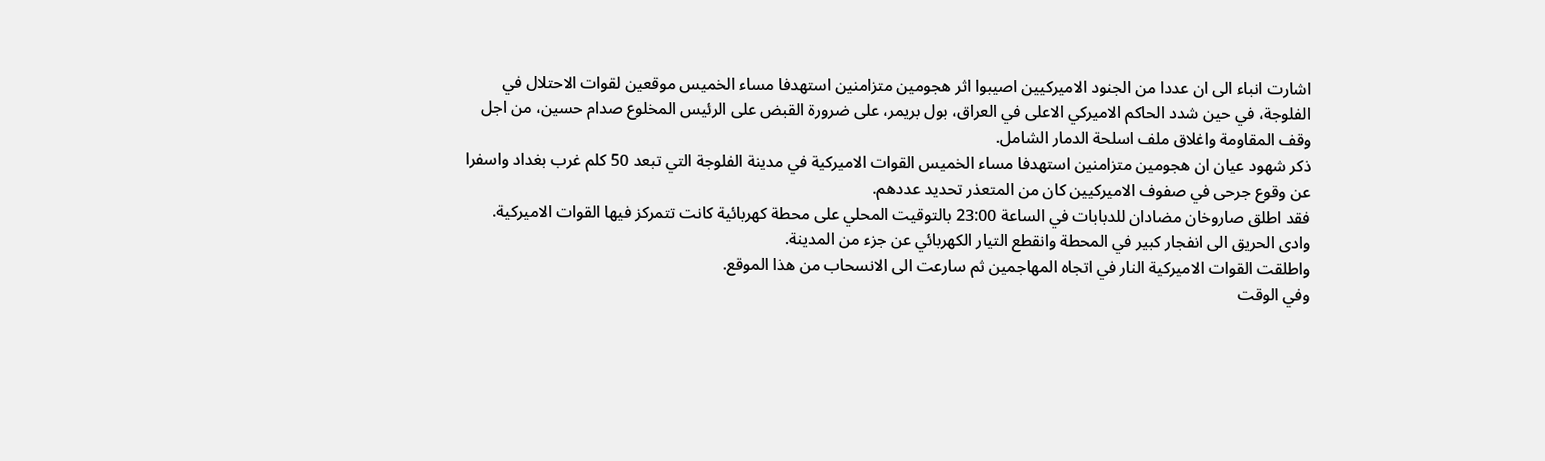اشارت انباء الى ان عددا من الجنود الاميركيين اصيبوا اثر هجومين متزامنين استهدفا مساء الخميس موقعين لقوات الاحتلال في الفلوجة، في حين شدد الحاكم الاميركي الاعلى في العراق، بول بريمر، على ضرورة القبض على الرئيس المخلوع صدام حسين، من اجل وقف المقاومة واغلاق ملف اسلحة الدمار الشامل.
ذكر شهود عيان ان هجومين متزامنين استهدفا مساء الخميس القوات الاميركية في مدينة الفلوجة التي تبعد 50 كلم غرب بغداد واسفرا عن وقوع جرحى في صفوف الاميركيين كان من المتعذر تحديد عددهم.
فقد اطلق صاروخان مضادان للدبابات في الساعة 23:00 بالتوقيت المحلي على محطة كهربائية كانت تتمركز فيها القوات الاميركية.
وادى الحريق الى انفجار كبير في المحطة وانقطع التيار الكهربائي عن جزء من المدينة.
واطلقت القوات الاميركية النار في اتجاه المهاجمين ثم سارعت الى الانسحاب من هذا الموقع.
وفي الوقت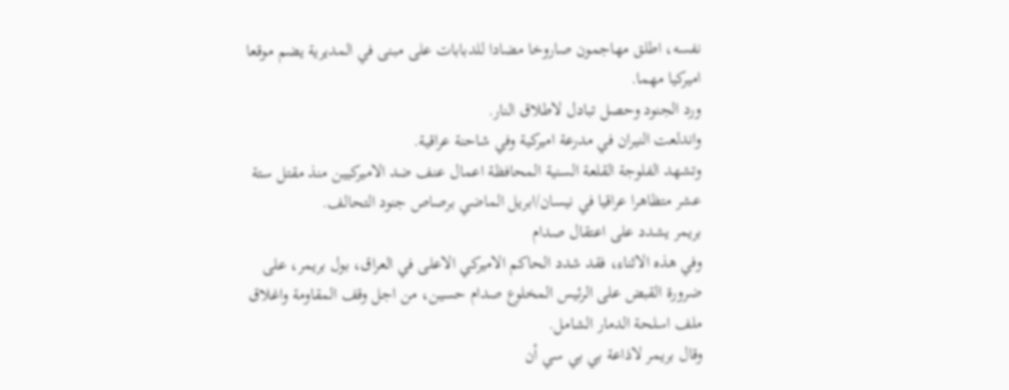نفسه، اطلق مهاجمون صاروخا مضادا للدبابات على مبنى في المديرية يضم موقعا اميركيا مهما.
ورد الجنود وحصل تبادل لاطلاق النار.
واندلعت النيران في مدرعة اميركية وفي شاحنة عراقية.
وتشهد الفلوجة القلعة السنية المحافظة اعمال عنف ضد الاميركيين منذ مقتل ستة عشر متظاهرا عراقيا في نيسان/ابريل الماضي برصاص جنود التحالف.
بريمر يشدد على اعتقال صدام
وفي هذه الاثناء، فقد شدد الحاكم الاميركي الاعلى في العراق، بول بريمر، على ضرورة القبض على الرئيس المخلوع صدام حسين، من اجل وقف المقاومة واغلاق ملف اسلحة الدمار الشامل.
وقال بريمر لاذاعة بي بي سي أن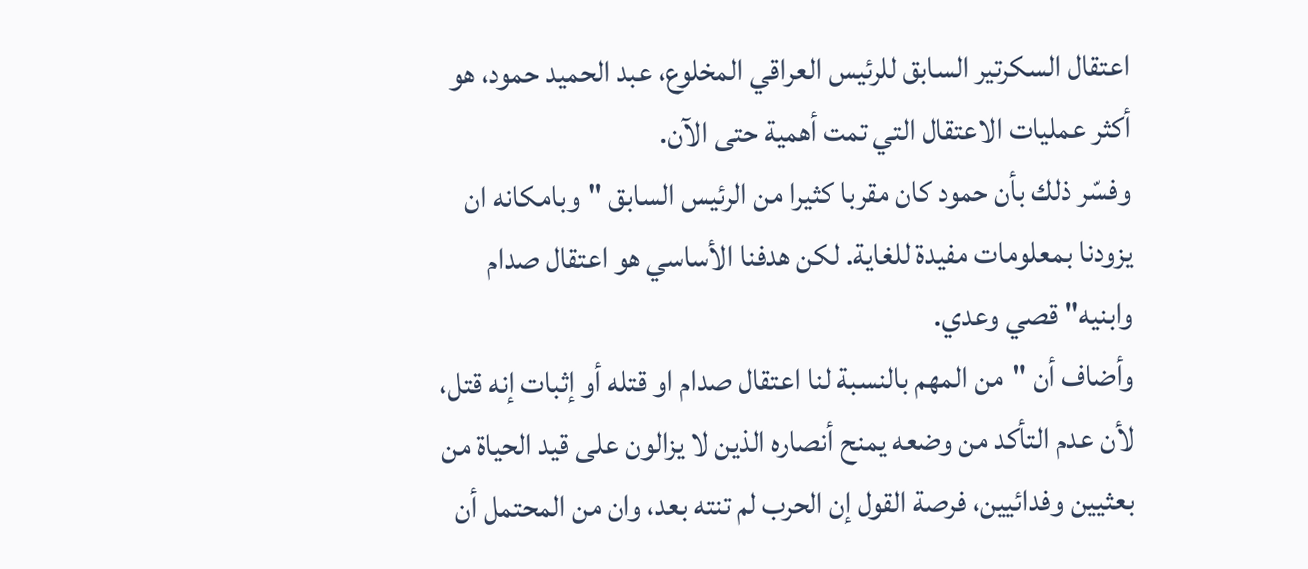اعتقال السكرتير السابق للرئيس العراقي المخلوع، عبد الحميد حمود، هو أكثر عمليات الاعتقال التي تمت أهمية حتى الآن.
وفسّر ذلك بأن حمود كان مقربا كثيرا من الرئيس السابق "وبامكانه ان يزودنا بمعلومات مفيدة للغاية. لكن هدفنا الأساسي هو اعتقال صدام وابنيه" قصي وعدي.
وأضاف أن "من المهم بالنسبة لنا اعتقال صدام او قتله أو إثبات إنه قتل، لأن عدم التأكد من وضعه يمنح أنصاره الذين لا يزالون على قيد الحياة من بعثيين وفدائيين، فرصة القول إن الحرب لم تنته بعد، وان من المحتمل أن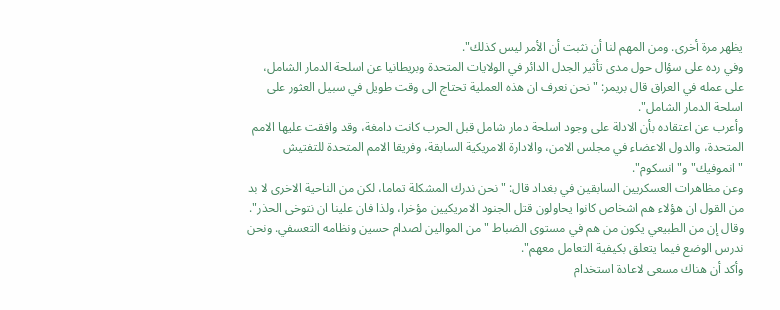يظهر مرة أخرى. ومن المهم لنا أن نثبت أن الأمر ليس كذلك".
وفي رده على سؤال حول مدى تأثير الجدل الدائر في الولايات المتحدة وبريطانيا عن اسلحة الدمار الشامل، على عمله في العراق قال بريمر: "نحن نعرف ان هذه العملية تحتاج الى وقت طويل في سبيل العثور على اسلحة الدمار الشامل".
وأعرب عن اعتقاده بأن الادلة على وجود اسلحة دمار شامل قبل الحرب كانت دامغة، وقد وافقت عليها الامم المتحدة، والدول الاعضاء في مجلس الامن، والادارة الامريكية السابقة، وفريقا الامم المتحدة للتفتيش "انموفيك" و"انسكوم".
وعن مظاهرات العسكريين السابقين في بغداد قال: "نحن ندرك المشكلة تماما، لكن من الناحية الاخرى لا بد من القول ان هؤلاء هم اشخاص كانوا يحاولون قتل الجنود الامريكيين مؤخرا، ولذا فان علينا ان نتوخى الحذر".
وقال إن من الطبيعي يكون من هم في مستوى الضباط "من الموالين لصدام حسين ونظامه التعسفي. ونحن ندرس الوضع فيما يتعلق بكيفية التعامل معهم".
وأكد أن هناك مسعى لاعادة استخدام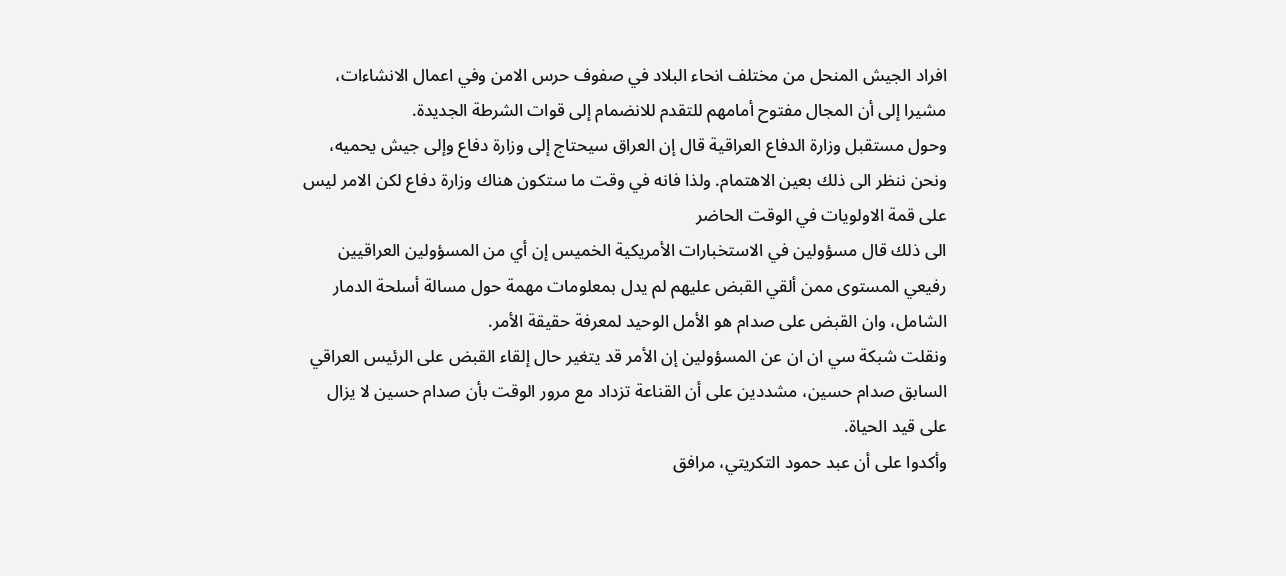افراد الجيش المنحل من مختلف انحاء البلاد في صفوف حرس الامن وفي اعمال الانشاءات، مشيرا إلى أن المجال مفتوح أمامهم للتقدم للانضمام إلى قوات الشرطة الجديدة.
وحول مستقبل وزارة الدفاع العراقية قال إن العراق سيحتاج إلى وزارة دفاع وإلى جيش يحميه، ونحن ننظر الى ذلك بعين الاهتمام. ولذا فانه في وقت ما ستكون هناك وزارة دفاع لكن الامر ليس على قمة الاولويات في الوقت الحاضر
الى ذلك قال مسؤولين في الاستخبارات الأمريكية الخميس إن أي من المسؤولين العراقيين رفيعي المستوى ممن ألقي القبض عليهم لم يدل بمعلومات مهمة حول مسالة أسلحة الدمار الشامل، وان القبض على صدام هو الأمل الوحيد لمعرفة حقيقة الأمر.
ونقلت شبكة سي ان ان عن المسؤولين إن الأمر قد يتغير حال إلقاء القبض على الرئيس العراقي السابق صدام حسين، مشددين على أن القناعة تزداد مع مرور الوقت بأن صدام حسين لا يزال على قيد الحياة.
وأكدوا على أن عبد حمود التكريتي، مرافق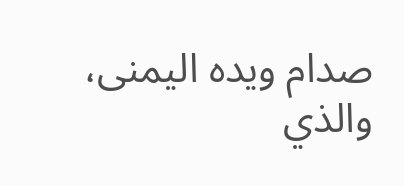صدام ويده اليمنى، والذي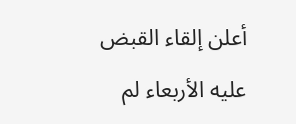أعلن إلقاء القبض عليه الأربعاء لم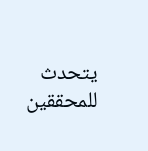يتحدث للمحققين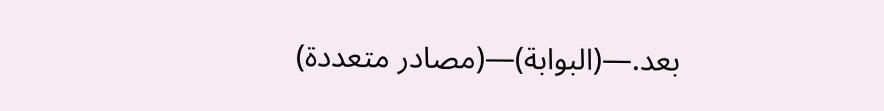بعد.—(البوابة)—(مصادر متعددة)